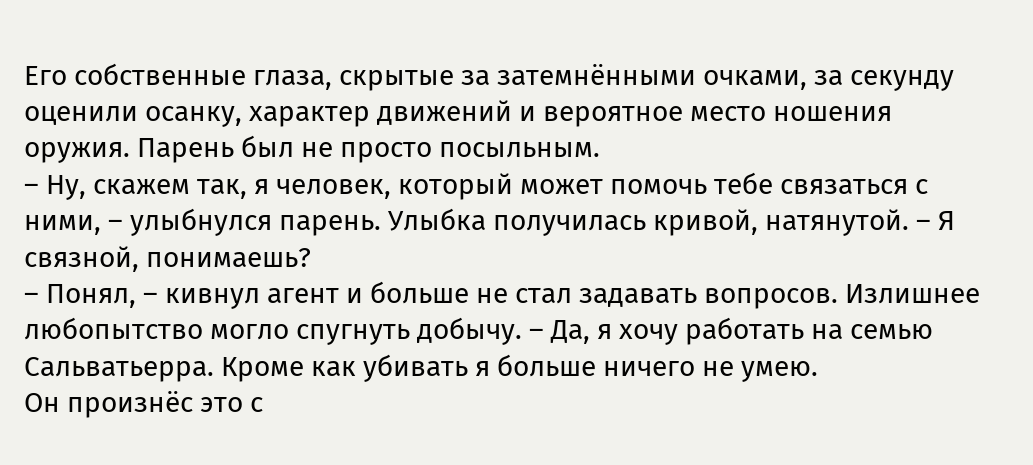Его собственные глаза, скрытые за затемнёнными очками, за секунду оценили осанку, характер движений и вероятное место ношения оружия. Парень был не просто посыльным.
– Ну, скажем так, я человек, который может помочь тебе связаться с ними, – улыбнулся парень. Улыбка получилась кривой, натянутой. – Я связной, понимаешь?
– Понял, – кивнул агент и больше не стал задавать вопросов. Излишнее любопытство могло спугнуть добычу. – Да, я хочу работать на семью Сальватьерра. Кроме как убивать я больше ничего не умею.
Он произнёс это с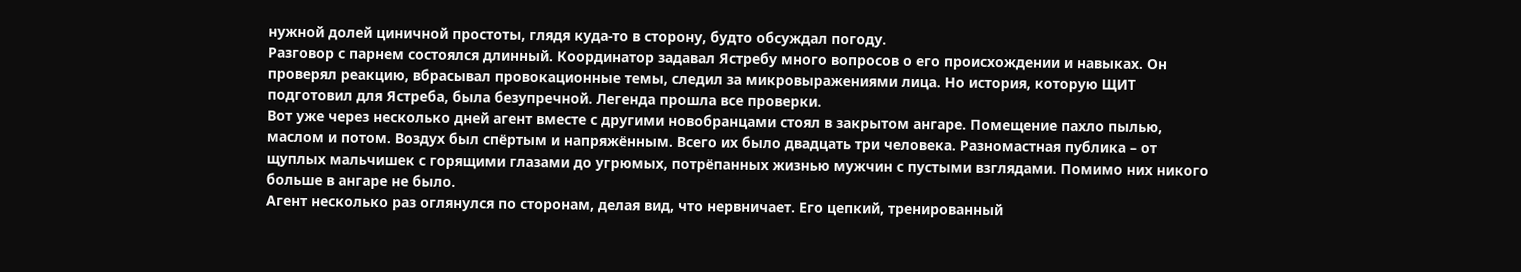нужной долей циничной простоты, глядя куда-то в сторону, будто обсуждал погоду.
Разговор с парнем состоялся длинный. Координатор задавал Ястребу много вопросов о его происхождении и навыках. Он проверял реакцию, вбрасывал провокационные темы, следил за микровыражениями лица. Но история, которую ЩИТ подготовил для Ястреба, была безупречной. Легенда прошла все проверки.
Вот уже через несколько дней агент вместе с другими новобранцами стоял в закрытом ангаре. Помещение пахло пылью, маслом и потом. Воздух был спёртым и напряжённым. Всего их было двадцать три человека. Разномастная публика – от щуплых мальчишек с горящими глазами до угрюмых, потрёпанных жизнью мужчин с пустыми взглядами. Помимо них никого больше в ангаре не было.
Агент несколько раз оглянулся по сторонам, делая вид, что нервничает. Его цепкий, тренированный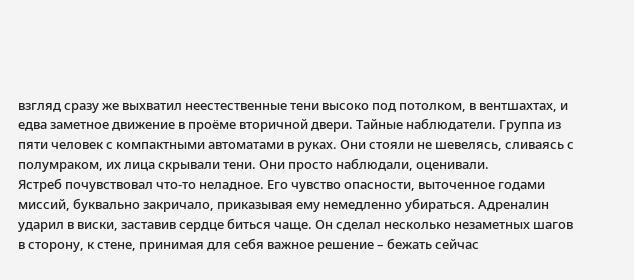взгляд сразу же выхватил неестественные тени высоко под потолком, в вентшахтах, и едва заметное движение в проёме вторичной двери. Тайные наблюдатели. Группа из пяти человек с компактными автоматами в руках. Они стояли не шевелясь, сливаясь с полумраком, их лица скрывали тени. Они просто наблюдали, оценивали.
Ястреб почувствовал что-то неладное. Его чувство опасности, выточенное годами миссий, буквально закричало, приказывая ему немедленно убираться. Адреналин ударил в виски, заставив сердце биться чаще. Он сделал несколько незаметных шагов в сторону, к стене, принимая для себя важное решение – бежать сейчас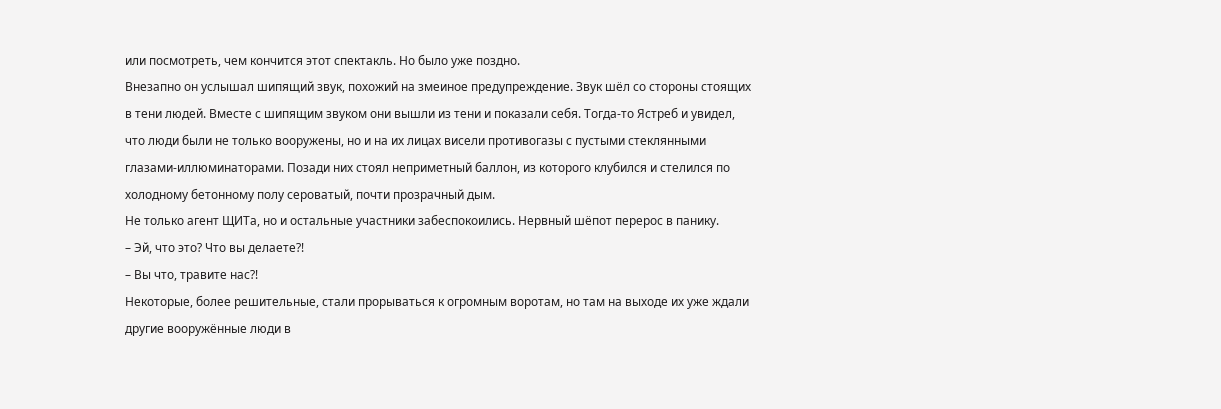или посмотреть, чем кончится этот спектакль. Но было уже поздно.
Внезапно он услышал шипящий звук, похожий на змеиное предупреждение. Звук шёл со стороны стоящих в тени людей. Вместе с шипящим звуком они вышли из тени и показали себя. Тогда-то Ястреб и увидел, что люди были не только вооружены, но и на их лицах висели противогазы с пустыми стеклянными глазами-иллюминаторами. Позади них стоял неприметный баллон, из которого клубился и стелился по холодному бетонному полу сероватый, почти прозрачный дым.
Не только агент ЩИТа, но и остальные участники забеспокоились. Нервный шёпот перерос в панику.
– Эй, что это? Что вы делаете?!
– Вы что, травите нас?!
Некоторые, более решительные, стали прорываться к огромным воротам, но там на выходе их уже ждали другие вооружённые люди в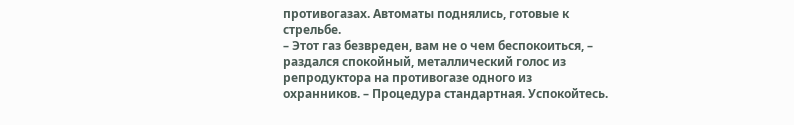противогазах. Автоматы поднялись, готовые к стрельбе.
– Этот газ безвреден, вам не о чем беспокоиться, – раздался спокойный, металлический голос из репродуктора на противогазе одного из охранников. – Процедура стандартная. Успокойтесь.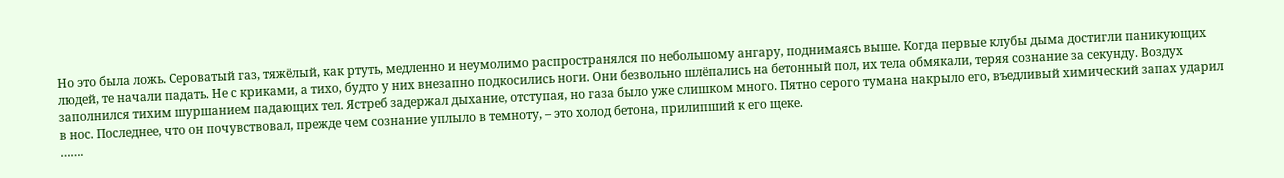Но это была ложь. Сероватый газ, тяжёлый, как ртуть, медленно и неумолимо распространялся по небольшому ангару, поднимаясь выше. Когда первые клубы дыма достигли паникующих людей, те начали падать. Не с криками, а тихо, будто у них внезапно подкосились ноги. Они безвольно шлёпались на бетонный пол, их тела обмякали, теряя сознание за секунду. Воздух заполнился тихим шуршанием падающих тел. Ястреб задержал дыхание, отступая, но газа было уже слишком много. Пятно серого тумана накрыло его, въедливый химический запах ударил в нос. Последнее, что он почувствовал, прежде чем сознание уплыло в темноту, – это холод бетона, прилипший к его щеке.
…….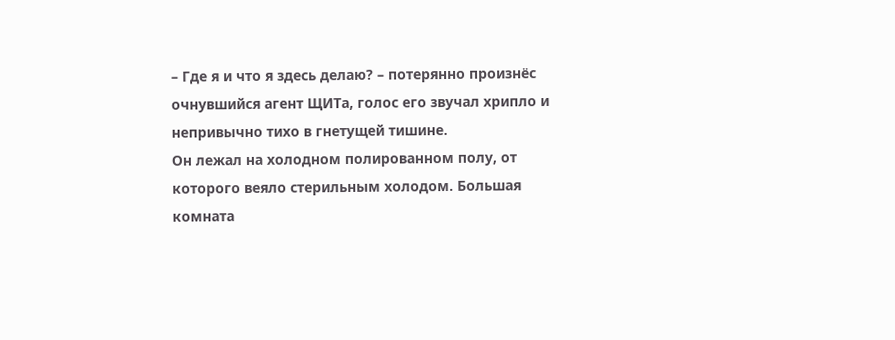– Где я и что я здесь делаю? – потерянно произнёс очнувшийся агент ЩИТа, голос его звучал хрипло и непривычно тихо в гнетущей тишине.
Он лежал на холодном полированном полу, от которого веяло стерильным холодом. Большая комната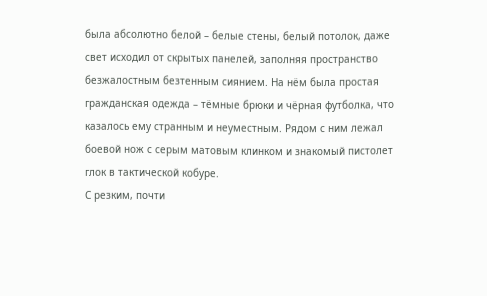была абсолютно белой – белые стены, белый потолок, даже свет исходил от скрытых панелей, заполняя пространство безжалостным безтенным сиянием. На нём была простая гражданская одежда – тёмные брюки и чёрная футболка, что казалось ему странным и неуместным. Рядом с ним лежал боевой нож с серым матовым клинком и знакомый пистолет глок в тактической кобуре.
С резким, почти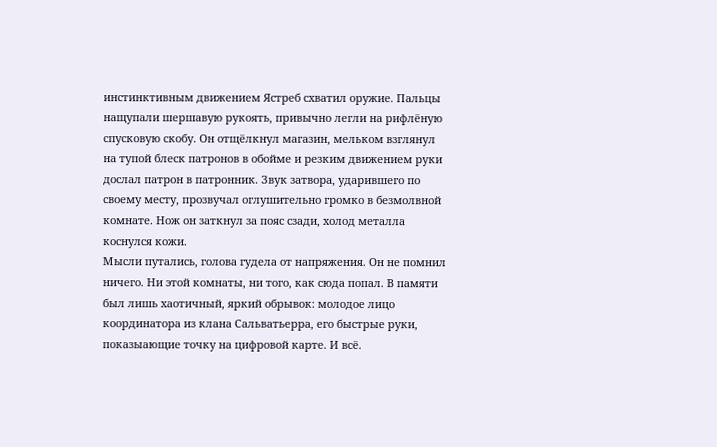инстинктивным движением Ястреб схватил оружие. Пальцы нащупали шершавую рукоять, привычно легли на рифлёную спусковую скобу. Он отщёлкнул магазин, мельком взглянул на тупой блеск патронов в обойме и резким движением руки дослал патрон в патронник. Звук затвора, ударившего по своему месту, прозвучал оглушительно громко в безмолвной комнате. Нож он заткнул за пояс сзади, холод металла коснулся кожи.
Мысли путались, голова гудела от напряжения. Он не помнил ничего. Ни этой комнаты, ни того, как сюда попал. В памяти был лишь хаотичный, яркий обрывок: молодое лицо координатора из клана Сальватьерра, его быстрые руки, показыающие точку на цифровой карте. И всё.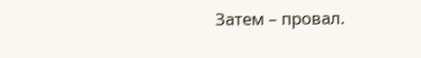Затем – провал.